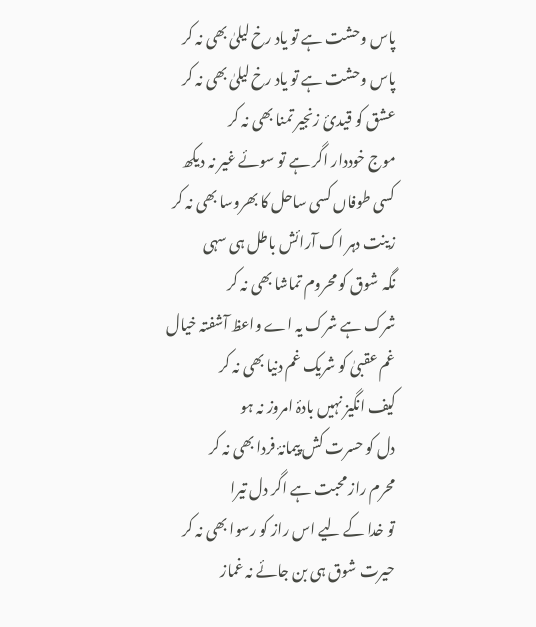پاس وحشت ہے تو یاد رخ لیلیٰ بھی نہ کر
پاس وحشت ہے تو یاد رخ لیلیٰ بھی نہ کر
عشق کو قیدیٔ زنجیر تمنا بھی نہ کر
موج خوددار اگر ہے تو سوئے غیر نہ دیکھ
کسی طوفاں کسی ساحل کا بھروسا بھی نہ کر
زینت دہر اک آرائش باطل ہی سہی
نگہ شوق کو محروم تماشا بھی نہ کر
شرک ہے شرک یہ اے واعظ آشفتہ خیال
غم عقبیٰ کو شریک غم دنیا بھی نہ کر
کیف انگیز نہیں بادۂ امروز نہ ہو
دل کو حسرت کش پیمانۂ فردا بھی نہ کر
محرم راز محبت ہے اگر دل تیرا
تو خدا کے لیے اس راز کو رسوا بھی نہ کر
حیرت شوق ہی بن جائے نہ غماز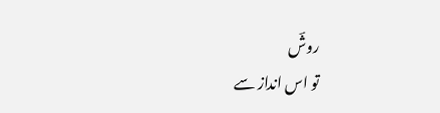روشؔ
تو اس انداز سے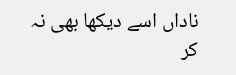ناداں اسے دیکھا بھی نہ کر